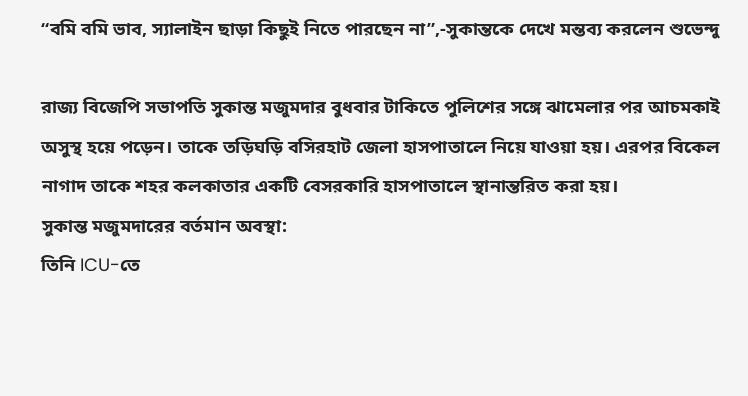“বমি বমি ভাব, স্যালাইন ছাড়া কিছুই নিতে পারছেন না”,-সুকান্তকে দেখে মন্তব্য করলেন শুভেন্দু

রাজ্য বিজেপি সভাপতি সুকান্ত মজুমদার বুধবার টাকিতে পুলিশের সঙ্গে ঝামেলার পর আচমকাই অসুস্থ হয়ে পড়েন। তাকে তড়িঘড়ি বসিরহাট জেলা হাসপাতালে নিয়ে যাওয়া হয়। এরপর বিকেল নাগাদ তাকে শহর কলকাতার একটি বেসরকারি হাসপাতালে স্থানান্তরিত করা হয়।
সুকান্ত মজুমদারের বর্তমান অবস্থা:
তিনি ICU-তে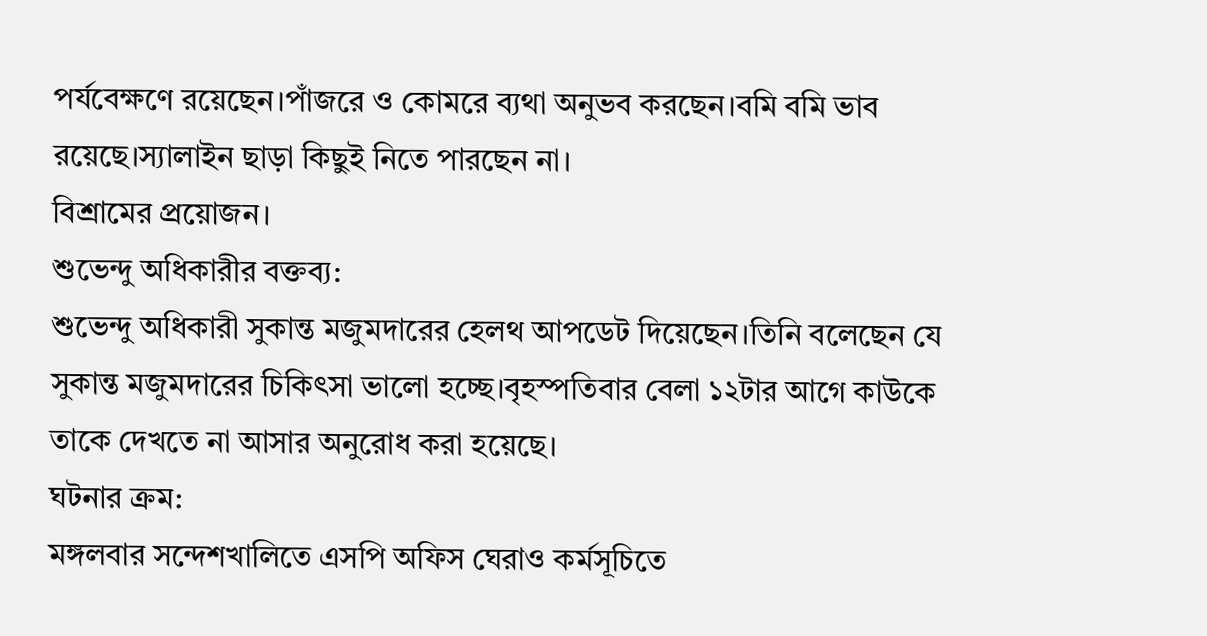পর্যবেক্ষণে রয়েছেন।পাঁজরে ও কোমরে ব্যথা অনুভব করছেন।বমি বমি ভাব রয়েছে।স্যালাইন ছাড়া কিছুই নিতে পারছেন না।
বিশ্রামের প্রয়োজন।
শুভেন্দু অধিকারীর বক্তব্য:
শুভেন্দু অধিকারী সুকান্ত মজুমদারের হেলথ আপডেট দিয়েছেন।তিনি বলেছেন যে সুকান্ত মজুমদারের চিকিৎসা ভালো হচ্ছে।বৃহস্পতিবার বেলা ১২টার আগে কাউকে তাকে দেখতে না আসার অনুরোধ করা হয়েছে।
ঘটনার ক্রম:
মঙ্গলবার সন্দেশখালিতে এসপি অফিস ঘেরাও কর্মসূচিতে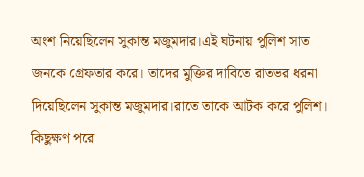অংশ নিয়েছিলেন সুকান্ত মজুমদার।এই ঘটনায় পুলিশ সাত জনকে গ্রেফতার করে। তাদের মুক্তির দাবিতে রাতভর ধরনা দিয়েছিলেন সুকান্ত মজুমদার।রাতে তাকে আটক করে পুলিশ। কিছুক্ষণ পরে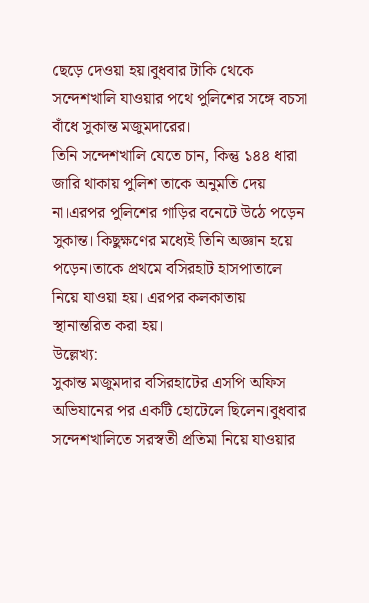ছেড়ে দেওয়া হয়।বুধবার টাকি থেকে সন্দেশখালি যাওয়ার পথে পুলিশের সঙ্গে বচসা বাঁধে সুকান্ত মজুমদারের।
তিনি সন্দেশখালি যেতে চান, কিন্তু ১৪৪ ধারা জারি থাকায় পুলিশ তাকে অনুমতি দেয় না।এরপর পুলিশের গাড়ির বনেটে উঠে পড়েন সুকান্ত। কিছুক্ষণের মধ্যেই তিনি অজ্ঞান হয়ে পড়েন।তাকে প্রথমে বসিরহাট হাসপাতালে নিয়ে যাওয়া হয়। এরপর কলকাতায় স্থানান্তরিত করা হয়।
উল্লেখ্য:
সুকান্ত মজুমদার বসিরহাটের এসপি অফিস অভিযানের পর একটি হোটেলে ছিলেন।বুধবার সন্দেশখালিতে সরস্বতী প্রতিমা নিয়ে যাওয়ার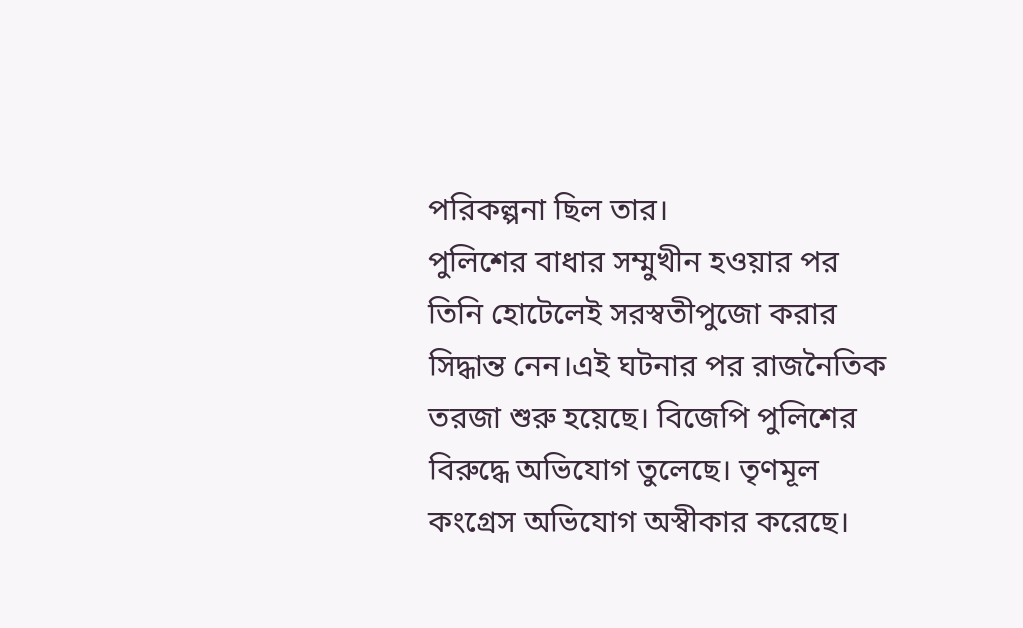পরিকল্পনা ছিল তার।
পুলিশের বাধার সম্মুখীন হওয়ার পর তিনি হোটেলেই সরস্বতীপুজো করার সিদ্ধান্ত নেন।এই ঘটনার পর রাজনৈতিক তরজা শুরু হয়েছে। বিজেপি পুলিশের বিরুদ্ধে অভিযোগ তুলেছে। তৃণমূল কংগ্রেস অভিযোগ অস্বীকার করেছে।